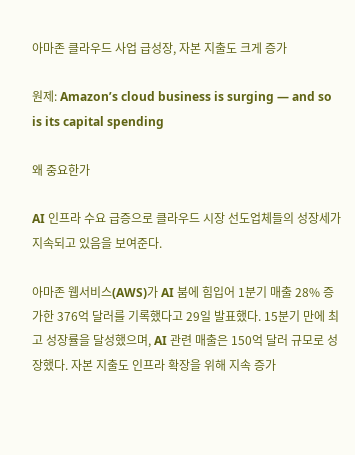아마존 클라우드 사업 급성장, 자본 지출도 크게 증가

원제: Amazon’s cloud business is surging — and so is its capital spending

왜 중요한가

AI 인프라 수요 급증으로 클라우드 시장 선도업체들의 성장세가 지속되고 있음을 보여준다.

아마존 웹서비스(AWS)가 AI 붐에 힘입어 1분기 매출 28% 증가한 376억 달러를 기록했다고 29일 발표했다. 15분기 만에 최고 성장률을 달성했으며, AI 관련 매출은 150억 달러 규모로 성장했다. 자본 지출도 인프라 확장을 위해 지속 증가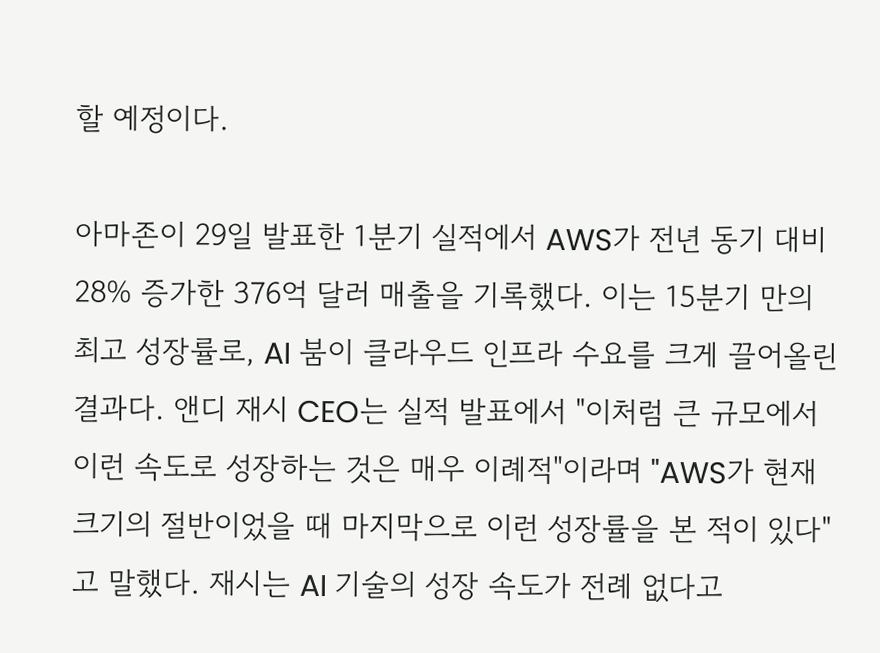할 예정이다.

아마존이 29일 발표한 1분기 실적에서 AWS가 전년 동기 대비 28% 증가한 376억 달러 매출을 기록했다. 이는 15분기 만의 최고 성장률로, AI 붐이 클라우드 인프라 수요를 크게 끌어올린 결과다. 앤디 재시 CEO는 실적 발표에서 "이처럼 큰 규모에서 이런 속도로 성장하는 것은 매우 이례적"이라며 "AWS가 현재 크기의 절반이었을 때 마지막으로 이런 성장률을 본 적이 있다"고 말했다. 재시는 AI 기술의 성장 속도가 전례 없다고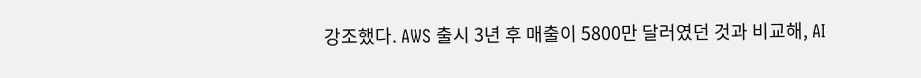강조했다. AWS 출시 3년 후 매출이 5800만 달러였던 것과 비교해, AI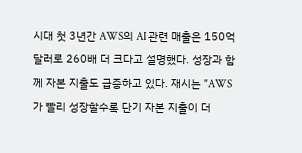시대 첫 3년간 AWS의 AI 관련 매출은 150억 달러로 260배 더 크다고 설명했다. 성장과 함께 자본 지출도 급증하고 있다. 재시는 "AWS가 빨리 성장할수록 단기 자본 지출이 더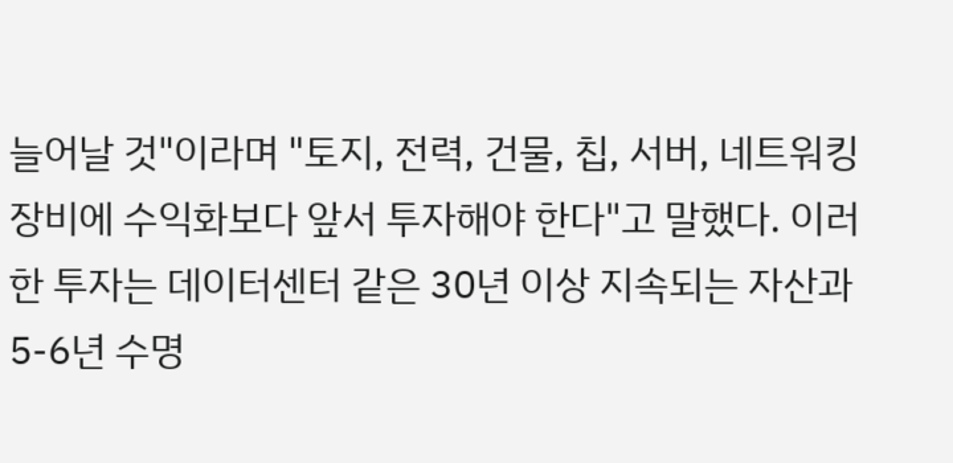늘어날 것"이라며 "토지, 전력, 건물, 칩, 서버, 네트워킹 장비에 수익화보다 앞서 투자해야 한다"고 말했다. 이러한 투자는 데이터센터 같은 30년 이상 지속되는 자산과 5-6년 수명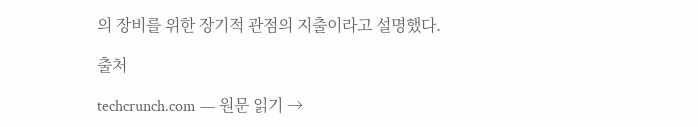의 장비를 위한 장기적 관점의 지출이라고 설명했다.

출처

techcrunch.com — 원문 읽기 →